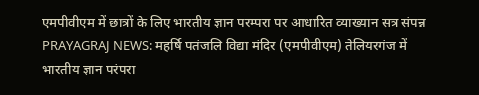एमपीवीएम में छात्रों के लिए भारतीय ज्ञान परम्परा पर आधारित व्याख्यान सत्र संपन्न
PRAYAGRAJ NEWS: महर्षि पतंजलि विद्या मंदिर (एमपीवीएम) तेलियरगंज में भारतीय ज्ञान परंपरा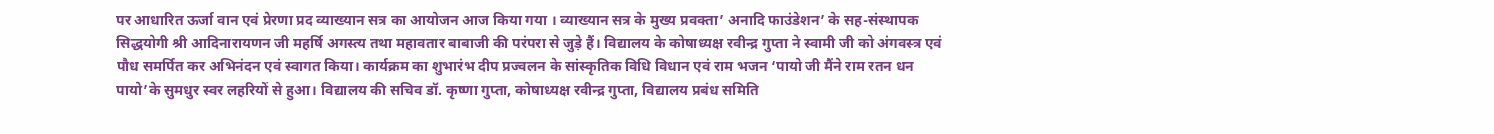पर आधारित ऊर्जा वान एवं प्रेरणा प्रद व्याख्यान सत्र का आयोजन आज किया गया । व्याख्यान सत्र के मुख्य प्रवक्ता’ अनादि फाउंडेशन’ के सह-संस्थापक सिद्धयोगी श्री आदिनारायणन जी महर्षि अगस्त्य तथा महावतार बाबाजी की परंपरा से जुड़े हैं। विद्यालय के कोषाध्यक्ष रवीन्द्र गुप्ता ने स्वामी जी को अंगवस्त्र एवं पौध समर्पित कर अभिनंदन एवं स्वागत किया। कार्यक्रम का शुभारंभ दीप प्रज्वलन के सांस्कृतिक विधि विधान एवं राम भजन ‘पायो जी मैंने राम रतन धन पायो’के सुमधुर स्वर लहरियों से हुआ। विद्यालय की सचिव डॉ. कृष्णा गुप्ता, कोषाध्यक्ष रवीन्द्र गुप्ता, विद्यालय प्रबंध समिति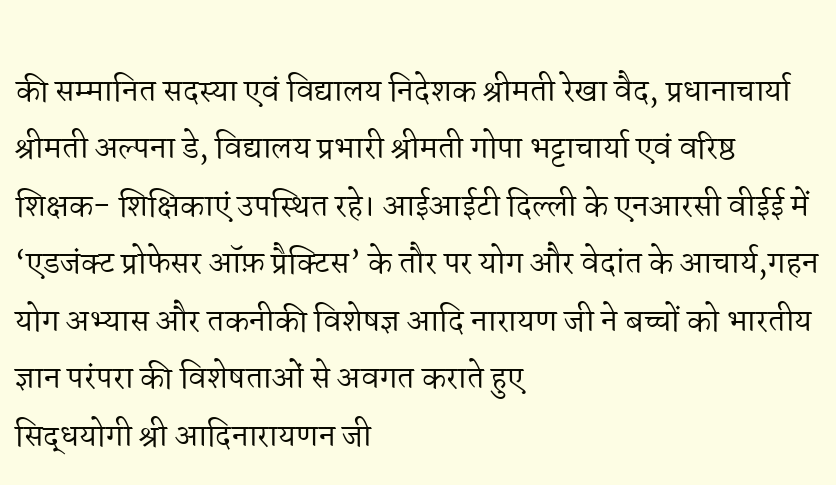की सम्मानित सदस्या एवं विद्यालय निदेशक श्रीमती रेखा वैद, प्रधानाचार्या श्रीमती अल्पना डे, विद्यालय प्रभारी श्रीमती गोपा भट्टाचार्या एवं वरिष्ठ शिक्षक- शिक्षिकाएं उपस्थित रहे। आईआईटी दिल्ली के एनआरसी वीईई में ‘एडजंक्ट प्रोफेसर ऑफ़ प्रैक्टिस’ के तौर पर योग और वेदांत के आचार्य,गहन योग अभ्यास और तकनीकी विशेषज्ञ आदि नारायण जी ने बच्चों को भारतीय ज्ञान परंपरा की विशेषताओं से अवगत कराते हुए
सिद्धयोगी श्री आदिनारायणन जी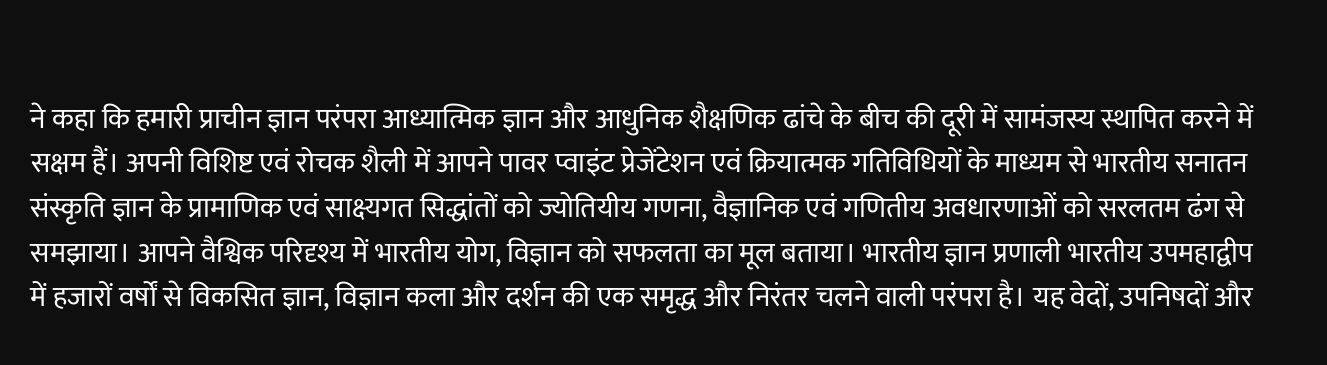ने कहा कि हमारी प्राचीन ज्ञान परंपरा आध्यात्मिक ज्ञान और आधुनिक शैक्षणिक ढांचे के बीच की दूरी में सामंजस्य स्थापित करने में सक्षम हैं। अपनी विशिष्ट एवं रोचक शैली में आपने पावर प्वाइंट प्रेजेंटेशन एवं क्रियात्मक गतिविधियों के माध्यम से भारतीय सनातन संस्कृति ज्ञान के प्रामाणिक एवं साक्ष्यगत सिद्धांतों को ज्योतियीय गणना, वैज्ञानिक एवं गणितीय अवधारणाओं को सरलतम ढंग से समझाया। आपने वैश्विक परिदृश्य में भारतीय योग, विज्ञान को सफलता का मूल बताया। भारतीय ज्ञान प्रणाली भारतीय उपमहाद्वीप में हजारों वर्षों से विकसित ज्ञान, विज्ञान कला और दर्शन की एक समृद्ध और निरंतर चलने वाली परंपरा है। यह वेदों, उपनिषदों और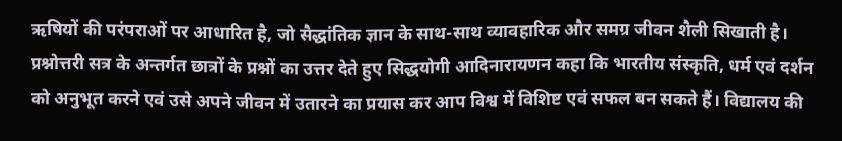ऋषियों की परंपराओं पर आधारित है, जो सैद्धांतिक ज्ञान के साथ-साथ व्यावहारिक और समग्र जीवन शैली सिखाती है। प्रश्नोत्तरी सत्र के अन्तर्गत छात्रों के प्रश्नों का उत्तर देते हुए सिद्धयोगी आदिनारायणन कहा कि भारतीय संस्कृति, धर्म एवं दर्शन को अनुभूत करने एवं उसे अपने जीवन में उतारने का प्रयास कर आप विश्व में विशिष्ट एवं सफल बन सकते हैं। विद्यालय की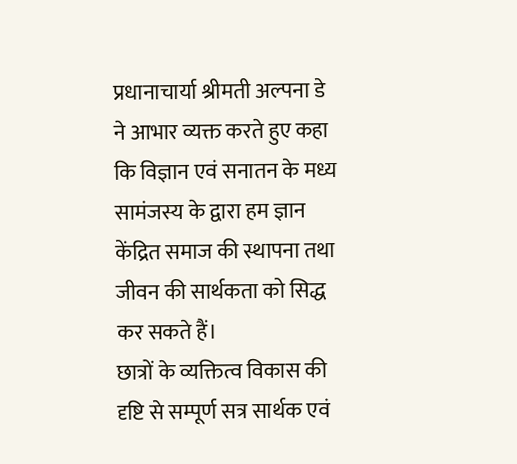प्रधानाचार्या श्रीमती अल्पना डे ने आभार व्यक्त करते हुए कहा कि विज्ञान एवं सनातन के मध्य सामंजस्य के द्वारा हम ज्ञान केंद्रित समाज की स्थापना तथा जीवन की सार्थकता को सिद्ध कर सकते हैं।
छात्रों के व्यक्तित्व विकास की दृष्टि से सम्पूर्ण सत्र सार्थक एवं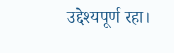उद्देश्यपूर्ण रहा।